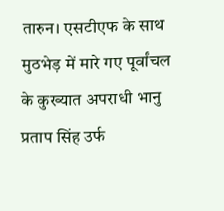तारुन। एसटीएफ के साथ मुठभेड़ में मारे गए पूर्वांचल के कुख्यात अपराधी भानु प्रताप सिंह उर्फ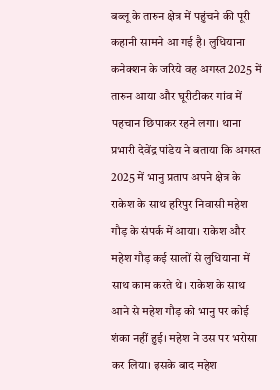बब्लू के तारुन क्षेत्र में पहुंचने की पूरी कहानी सामने आ गई है। लुधियाना कनेक्शन के जरिये वह अगस्त 2025 में तारुन आया और घूरीटीकर गांव में पहचान छिपाकर रहने लगा। थाना प्रभारी देवेंद्र पांडेय ने बताया कि अगस्त 2025 में भानु प्रताप अपने क्षेत्र के राकेश के साथ हरिपुर निवासी महेश गौड़ के संपर्क में आया। राकेश और महेश गौड़ कई सालों से लुधियाना में साथ काम करते थे। राकेश के साथ आने से महेश गौड़ को भानु पर कोई शंका नहीं हुई। महेश ने उस पर भरोसा कर लिया। इसके बाद महेश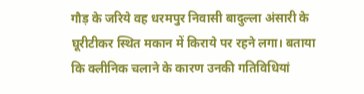गौड़ के जरिये वह धरमपुर निवासी बादुल्ला अंसारी के घूरीटीकर स्थित मकान में किराये पर रहने लगा। बताया कि क्लीनिक चलाने के कारण उनकी गतिविधियां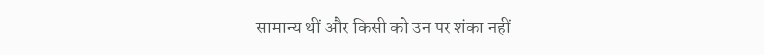सामान्य थीं और किसी को उन पर शंका नहीं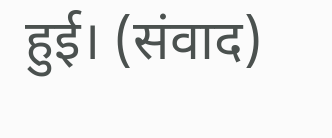हुई। (संवाद)